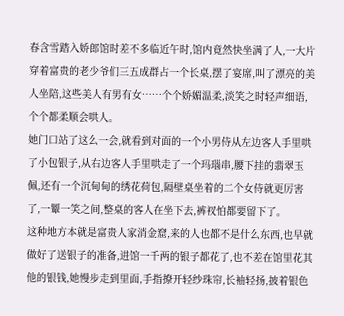春含雪踏入娇郎馆时差不多临近午时,馆内竟然快坐满了人,一大片穿着富贵的老少爷们三五成群占一个长桌,摆了宴席,叫了漂亮的美人坐陪,这些美人有男有女……个个娇媚温柔,淡笑之时轻声细语,个个都柔顺会哄人。
她门口站了这么一会,就看到对面的一个小男侍从左边客人手里哄了小包银子,从右边客人手里哄走了一个玛瑙串,腰下挂的翡翠玉佩,还有一个沉甸甸的绣花荷包,隔壁桌坐着的二个女侍就更厉害了,一颦一笑之间,整桌的客人在坐下去,裤衩怕都要留下了。
这种地方本就是富贵人家消金窟,来的人也都不是什么东西,也早就做好了送银子的准备,进馆一千两的银子都花了,也不差在馆里花其他的银钱,她慢步走到里面,手指撩开轻纱珠帘,长袖轻扬,披着银色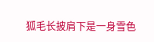狐毛长披肩下是一身雪色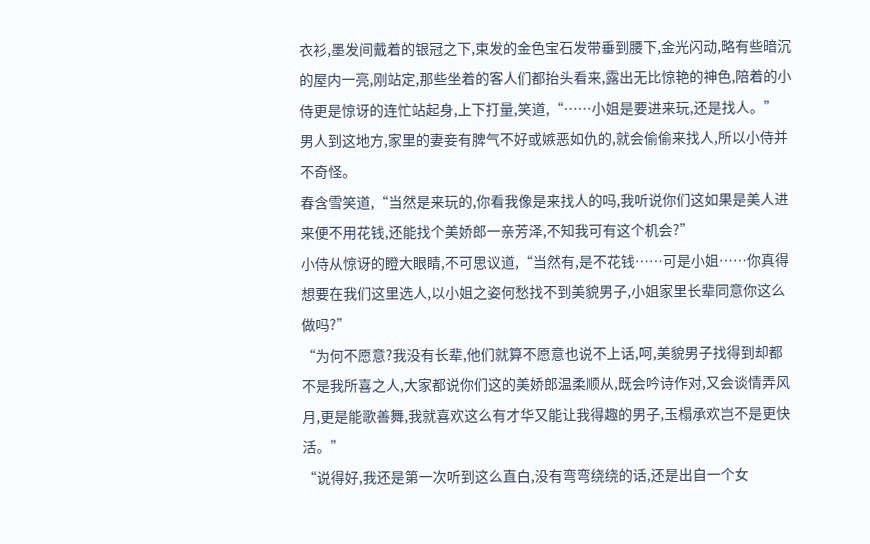衣衫,墨发间戴着的银冠之下,束发的金色宝石发带垂到腰下,金光闪动,略有些暗沉的屋内一亮,刚站定,那些坐着的客人们都抬头看来,露出无比惊艳的神色,陪着的小侍更是惊讶的连忙站起身,上下打量,笑道,“……小姐是要进来玩,还是找人。”
男人到这地方,家里的妻妾有脾气不好或嫉恶如仇的,就会偷偷来找人,所以小侍并不奇怪。
春含雪笑道,“当然是来玩的,你看我像是来找人的吗,我听说你们这如果是美人进来便不用花钱,还能找个美娇郎一亲芳泽,不知我可有这个机会?”
小侍从惊讶的瞪大眼睛,不可思议道,“当然有,是不花钱……可是小姐……你真得想要在我们这里选人,以小姐之姿何愁找不到美貌男子,小姐家里长辈同意你这么做吗?”
“为何不愿意?我没有长辈,他们就算不愿意也说不上话,呵,美貌男子找得到却都不是我所喜之人,大家都说你们这的美娇郎温柔顺从,既会吟诗作对,又会谈情弄风月,更是能歌善舞,我就喜欢这么有才华又能让我得趣的男子,玉榻承欢岂不是更快活。”
“说得好,我还是第一次听到这么直白,没有弯弯绕绕的话,还是出自一个女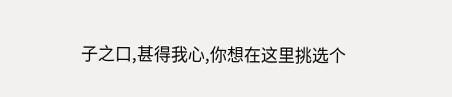子之口,甚得我心,你想在这里挑选个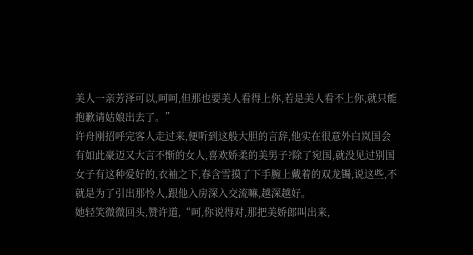美人一亲芳泽可以,呵呵,但那也要美人看得上你,若是美人看不上你,就只能抱歉请姑娘出去了。”
许舟刚招呼完客人走过来,便听到这般大胆的言辞,他实在很意外白岚国会有如此豪迈又大言不惭的女人,喜欢娇柔的美男子?除了宛国,就没见过别国女子有这种爱好的,衣袖之下,春含雪摸了下手腕上戴着的双龙镯,说这些,不就是为了引出那怜人,跟他入房深入交流嘛,越深越好。
她轻笑微微回头,赞许道,“呵,你说得对,那把美娇郎叫出来,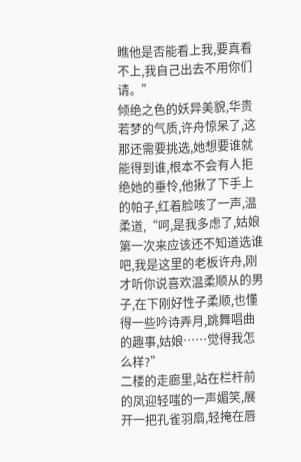瞧他是否能看上我,要真看不上,我自己出去不用你们请。”
倾绝之色的妖异美貌,华贵若梦的气质,许舟惊呆了,这那还需要挑选,她想要谁就能得到谁,根本不会有人拒绝她的垂怜,他揪了下手上的帕子,红着脸咳了一声,温柔道,“呵,是我多虑了,姑娘第一次来应该还不知道选谁吧,我是这里的老板许舟,刚才听你说喜欢温柔顺从的男子,在下刚好性子柔顺,也懂得一些吟诗弄月,跳舞唱曲的趣事,姑娘……觉得我怎么样?”
二楼的走廊里,站在栏杆前的凤迎轻嗤的一声媚笑,展开一把孔雀羽扇,轻掩在唇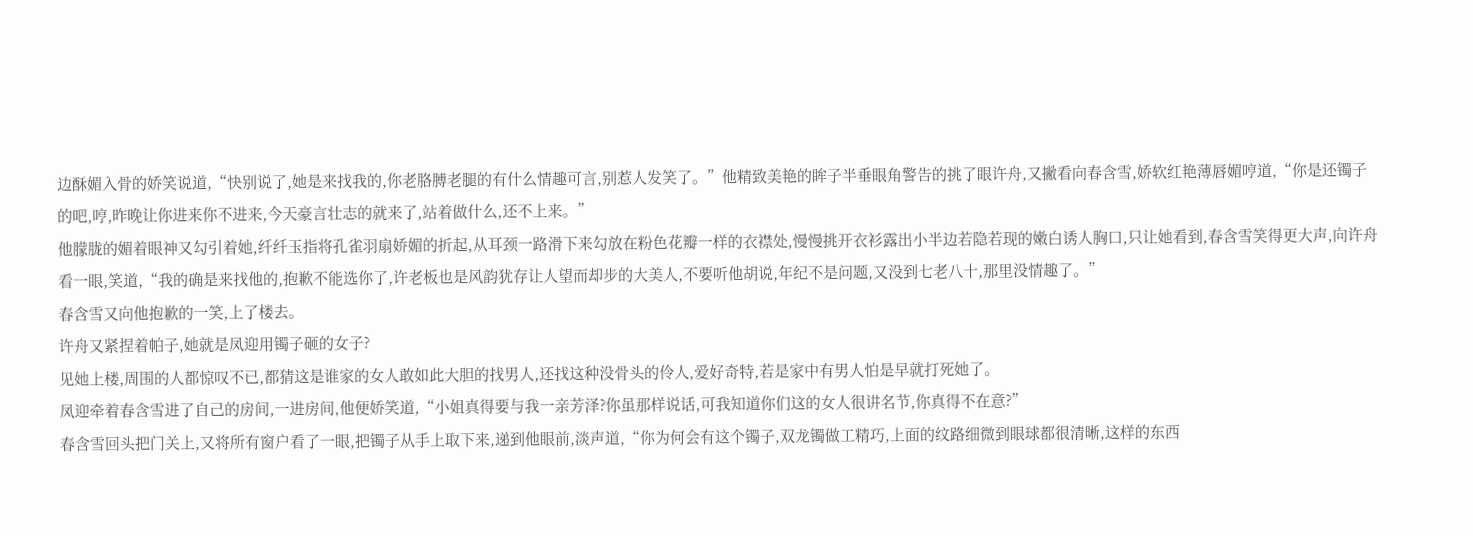边酥媚入骨的娇笑说道,“快别说了,她是来找我的,你老胳膊老腿的有什么情趣可言,别惹人发笑了。”他精致美艳的眸子半垂眼角警告的挑了眼许舟,又撇看向春含雪,娇软红艳薄唇媚哼道,“你是还镯子的吧,哼,昨晚让你进来你不进来,今天豪言壮志的就来了,站着做什么,还不上来。”
他朦胧的媚着眼神又勾引着她,纤纤玉指将孔雀羽扇娇媚的折起,从耳颈一路滑下来勾放在粉色花瓣一样的衣襟处,慢慢挑开衣衫露出小半边若隐若现的嫩白诱人胸口,只让她看到,春含雪笑得更大声,向许舟看一眼,笑道,“我的确是来找他的,抱歉不能选你了,许老板也是风韵犹存让人望而却步的大美人,不要听他胡说,年纪不是问题,又没到七老八十,那里没情趣了。”
春含雪又向他抱歉的一笑,上了楼去。
许舟又紧捏着帕子,她就是凤迎用镯子砸的女子?
见她上楼,周围的人都惊叹不已,都猜这是谁家的女人敢如此大胆的找男人,还找这种没骨头的伶人,爱好奇特,若是家中有男人怕是早就打死她了。
凤迎牵着春含雪进了自己的房间,一进房间,他便娇笑道,“小姐真得要与我一亲芳泽?你虽那样说话,可我知道你们这的女人很讲名节,你真得不在意?”
春含雪回头把门关上,又将所有窗户看了一眼,把镯子从手上取下来,递到他眼前,淡声道,“你为何会有这个镯子,双龙镯做工精巧,上面的纹路细微到眼球都很清晰,这样的东西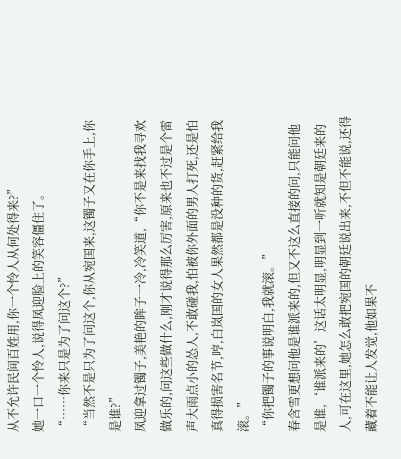从不允许民间百姓用,你一个怜人从何处得来?”
她一口一个怜人,说得凤迎脸上的笑容僵住了。
“……你来只是为了问这个?”
“当然不是只为了问这个,你从宛国来,这镯子又在你手上,你是谁?”
凤迎拿过镯子,美艳的眸子一冷,冷笑道,“你不是来找我寻欢做乐的,问这些做什么,刚才说得那么厉害,原来也不过是个雷声大雨点小的怂人,不敢碰我,怕被你外面的男人打死,还是怕真得损害名节,哼,白岚国的女人果然都是没种的货,赶紧给我滚。”
“你把镯子的事说明白,我就滚。”
春含雪更想问他是谁派来的,但又不这么直接的问,只能问他是谁,‘谁派来的’这话太明显,明显到一听就知是朝廷来的人,可在这里,她怎么敢把宛国的朝廷说出来,不但不能说,还得藏着不能让人发觉,他如果不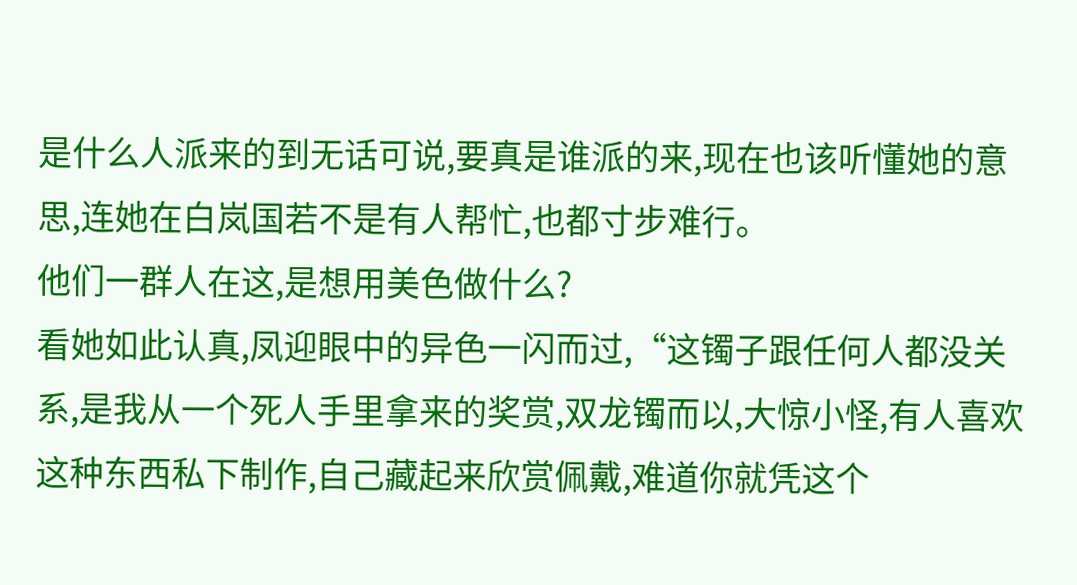是什么人派来的到无话可说,要真是谁派的来,现在也该听懂她的意思,连她在白岚国若不是有人帮忙,也都寸步难行。
他们一群人在这,是想用美色做什么?
看她如此认真,凤迎眼中的异色一闪而过,“这镯子跟任何人都没关系,是我从一个死人手里拿来的奖赏,双龙镯而以,大惊小怪,有人喜欢这种东西私下制作,自己藏起来欣赏佩戴,难道你就凭这个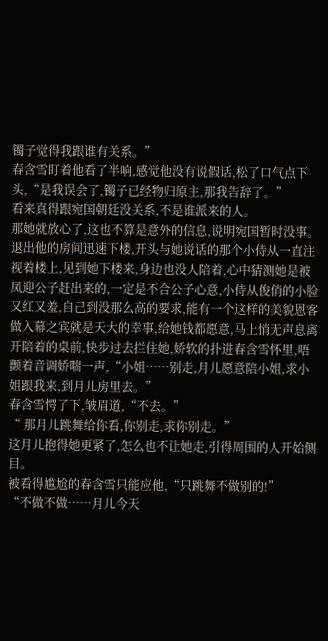镯子觉得我跟谁有关系。”
春含雪盯着他看了半响,感觉他没有说假话,松了口气点下头,“是我误会了,镯子已经物归原主,那我告辞了。”
看来真得跟宛国朝廷没关系,不是谁派来的人。
那她就放心了,这也不算是意外的信息,说明宛国暂时没事。
退出他的房间迅速下楼,开头与她说话的那个小侍从一直注视着楼上,见到她下楼来,身边也没人陪着,心中猜测她是被凤迎公子赶出来的,一定是不合公子心意,小侍从俊俏的小脸又红又羞,自己到没那么高的要求,能有一个这样的美貌恩客做入幕之宾就是天大的幸事,给她钱都愿意,马上悄无声息离开陪着的桌前,快步过去拦住她,娇软的扑进春含雪怀里,唔颤着音调娇喘一声,“小姐……别走,月儿愿意陪小姐,求小姐跟我来,到月儿房里去。”
春含雪愕了下,皱眉道,“不去。”
“ 那月儿跳舞给你看,你别走,求你别走。”
这月儿抱得她更紧了,怎么也不让她走,引得周围的人开始侧目。
被看得尴尬的春含雪只能应他,“只跳舞不做别的!”
“不做不做……月儿今天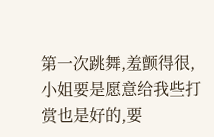第一次跳舞,羞颤得很,小姐要是愿意给我些打赏也是好的,要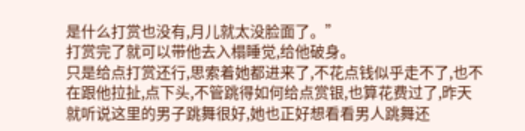是什么打赏也没有,月儿就太没脸面了。”
打赏完了就可以带他去入榻睡觉,给他破身。
只是给点打赏还行,思索着她都进来了,不花点钱似乎走不了,也不在跟他拉扯,点下头,不管跳得如何给点赏银,也算花费过了,昨天就听说这里的男子跳舞很好,她也正好想看看男人跳舞还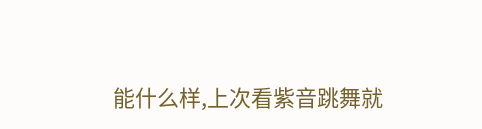能什么样,上次看紫音跳舞就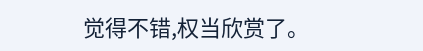觉得不错,权当欣赏了。